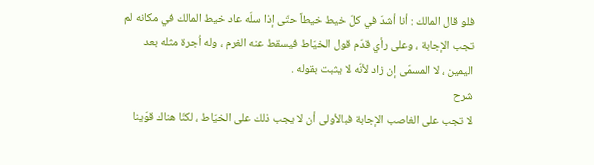فلو قال المالك : أنا أشدّ في كلّ خيط خيطاً حتّى إذا سلّه عاد خيط المالك في مكانه لم تجب الإجابة ، وعلى رأي قدّم قول الخيّاط فيسقط عنه الغرم ، وله اُجرة مثله بعد اليمين ، لا المسمّى إن زاد لأنّه لا يثبت بقوله .
شرح
لا تجب على الغاصب الإجابة فبالأولى أن لا يجب ذلك على الخيّاط ، لكنّا هناك قوّينا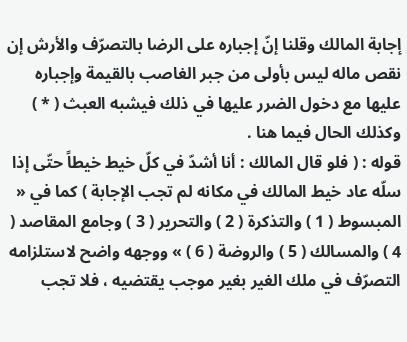إجابة المالك وقلنا إنّ إجباره على الرضا بالتصرّف والأرش إن نقص ماله ليس بأولى من جبر الغاصب بالقيمة وإجباره عليها مع دخول الضرر عليها في ذلك فيشبه العبث ( * ) وكذلك الحال فيما هنا .
قوله : ( فلو قال المالك : أنا أشدّ في كلّ خيط خيطاً حتّى إذا سلّه عاد خيط المالك في مكانه لم تجب الإجابة ) كما في « المبسوط ( 1 ) والتذكرة ( 2 ) والتحرير ( 3 ) وجامع المقاصد ( 4 ) والمسالك ( 5 ) والروضة ( 6 ) » ووجهه واضح لاستلزامه التصرّف في ملك الغير بغير موجب يقتضيه ، فلا تجب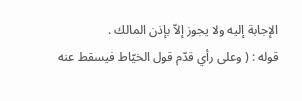الإجابة إليه ولا يجوز إلاّ بإذن المالك .
قوله : ( وعلى رأي قدّم قول الخيّاط فيسقط عنه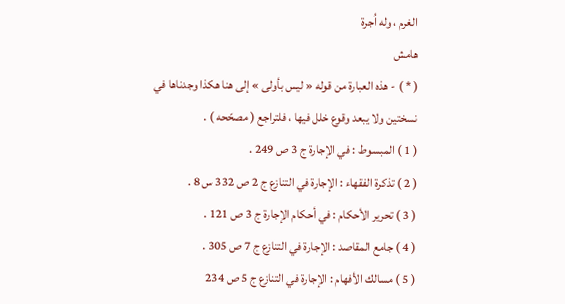الغرم ، وله اُجرة
هامش
( * ) - هذه العبارة من قوله « ليس بأولى » إلى هنا هكذا وجدناها في نسختين ولا يبعد وقوع خلل فيها ، فلتراجع ( مصحّحه ) .
( 1 ) المبسوط : في الإجارة ج 3 ص 249 .
( 2 ) تذكرة الفقهاء : الإجارة في التنازع ج 2 ص 332 س 8 .
( 3 ) تحرير الأحكام : في أحكام الإجارة ج 3 ص 121 .
( 4 ) جامع المقاصد : الإجارة في التنازع ج 7 ص 305 .
( 5 ) مسالك الأفهام : الإجارة في التنازع ج 5 ص 234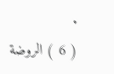.
( 6 ) الروضة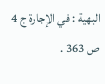البهية : في الإجارة ج 4 ص 363 .